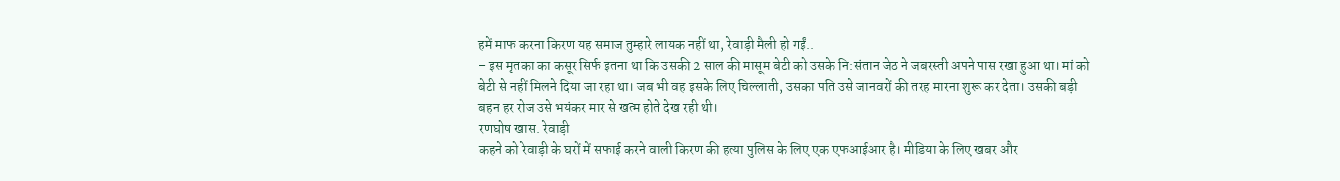हमें माफ करना किरण यह समाज तुम्हारे लायक नहीं था, रेवाड़ी मैली हो गईं..
– इस मृतका का कसूर सिर्फ इतना था कि उसकी 2 साल की मासूम बेटी को उसके नि:संतान जेठ ने जबरस्ती अपने पास रखा हुआ था। मां को बेटी से नहीं मिलने दिया जा रहा था। जब भी वह इसके लिए चिल्लाती, उसका पति उसे जानवरों की तरह मारना शुरू कर देता। उसकी बड़ी बहन हर रोज उसे भयंकर मार से खत्म होते देख रही थी।
रणघोष खास. रेवाड़ी
कहने को रेवाड़ी के घरों में सफाई करने वाली किरण की हत्या पुलिस के लिए एक एफआईआर है। मीडिया के लिए खबर और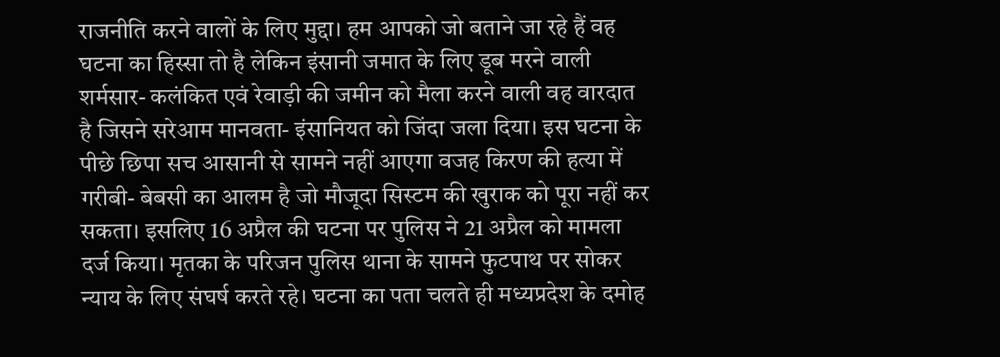राजनीति करने वालों के लिए मुद्दा। हम आपको जो बताने जा रहे हैं वह घटना का हिस्सा तो है लेकिन इंसानी जमात के लिए डूब मरने वाली शर्मसार- कलंकित एवं रेवाड़ी की जमीन को मैला करने वाली वह वारदात है जिसने सरेआम मानवता- इंसानियत को जिंदा जला दिया। इस घटना के पीछे छिपा सच आसानी से सामने नहीं आएगा वजह किरण की हत्या में गरीबी- बेबसी का आलम है जो मौजूदा सिस्टम की खुराक को पूरा नहीं कर सकता। इसलिए 16 अप्रैल की घटना पर पुलिस ने 21 अप्रैल को मामला दर्ज किया। मृतका के परिजन पुलिस थाना के सामने फुटपाथ पर सोकर न्याय के लिए संघर्ष करते रहे। घटना का पता चलते ही मध्यप्रदेश के दमोह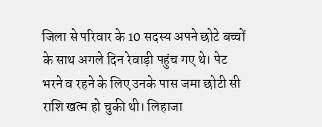जिला से परिवार के 10 सदस्य अपने छोटे बच्चों के साथ अगले दिन रेवाड़ी पहुंच गए थे। पेट भरने व रहने के लिए उनके पास जमा छोटी सी राशि खत्म हो चुकी थी। लिहाजा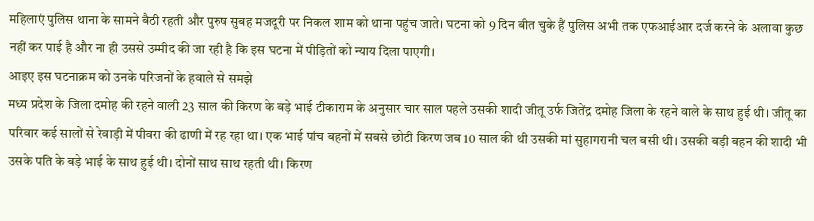महिलाएं पुलिस थाना के सामने बैठी रहती और पुरुष सुबह मजदूरी पर निकल शाम को थाना पहुंच जाते। घटना को 9 दिन बीत चुके हैं पुलिस अभी तक एफआईआर दर्ज करने के अलावा कुछ नहीं कर पाई है और ना ही उससे उम्मीद की जा रही है कि इस घटना में पीड़ितों को न्याय दिला पाएगी।
आइए इस घटनाक्रम को उनके परिजनों के हवाले से समझे
मध्य प्रदेश के जिला दमोह की रहने वाली 23 साल की किरण के बड़े भाई टीकाराम के अनुसार चार साल पहले उसकी शादी जीतू उर्फ जितेंद्र दमोह जिला के रहने वाले के साथ हुई थी। जीतू का परिवार कई सालों से रेवाड़ी में पीवरा की ढाणी में रह रहा था। एक भाई पांच बहनों में सबसे छोटी किरण जब 10 साल की थी उसकी मां सुहागरानी चल बसी थी। उसकी बड़ी बहन की शादी भी उसके पति के बड़े भाई के साथ हुई थी। दोनों साथ साथ रहती थी। किरण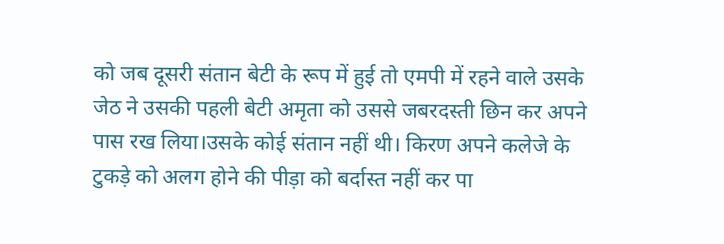को जब दूसरी संतान बेटी के रूप में हुई तो एमपी में रहने वाले उसके जेठ ने उसकी पहली बेटी अमृता को उससे जबरदस्ती छिन कर अपने पास रख लिया।उसके कोई संतान नहीं थी। किरण अपने कलेजे के टुकड़े को अलग होने की पीड़ा को बर्दास्त नहीं कर पा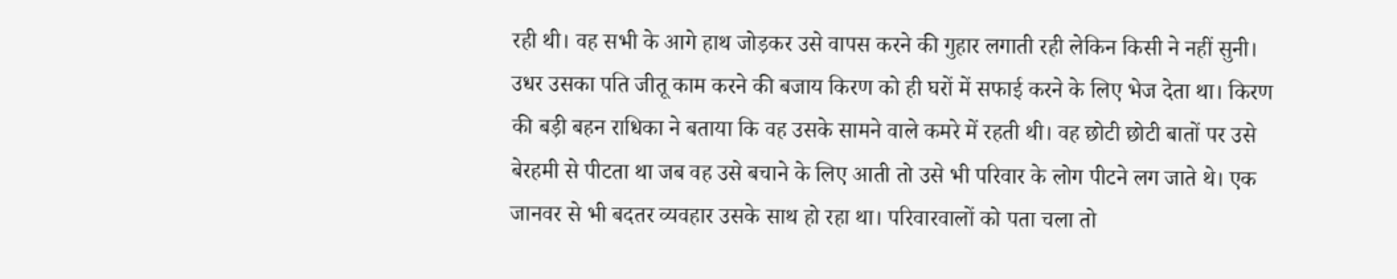रही थी। वह सभी के आगे हाथ जोड़कर उसे वापस करने की गुहार लगाती रही लेकिन किसी ने नहीं सुनी। उधर उसका पति जीतू काम करने की बजाय किरण को ही घरों में सफाई करने के लिए भेज देता था। किरण की बड़ी बहन राधिका ने बताया कि वह उसके सामने वाले कमरे में रहती थी। वह छोटी छोटी बातों पर उसे बेरहमी से पीटता था जब वह उसे बचाने के लिए आती तो उसे भी परिवार के लोग पीटने लग जाते थे। एक जानवर से भी बदतर व्यवहार उसके साथ हो रहा था। परिवारवालों को पता चला तो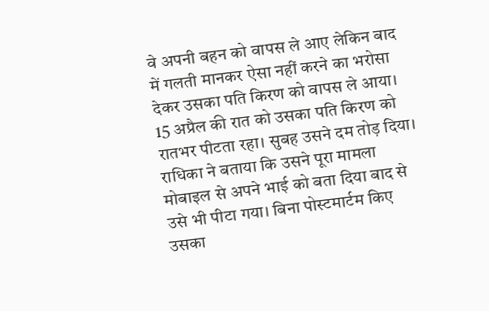वे अपनी बहन को वापस ले आए लेकिन बाद में गलती मानकर ऐसा नहीं करने का भरोसा देकर उसका पति किरण को वापस ले आया। 15 अप्रैल की रात को उसका पति किरण को रातभर पीटता रहा। सुबह उसने दम तोड़ दिया। राधिका ने बताया कि उसने पूरा मामला मोबाइल से अपने भाई को बता दिया बाद से उसे भी पीटा गया। बिना पोस्टमार्टम किए उसका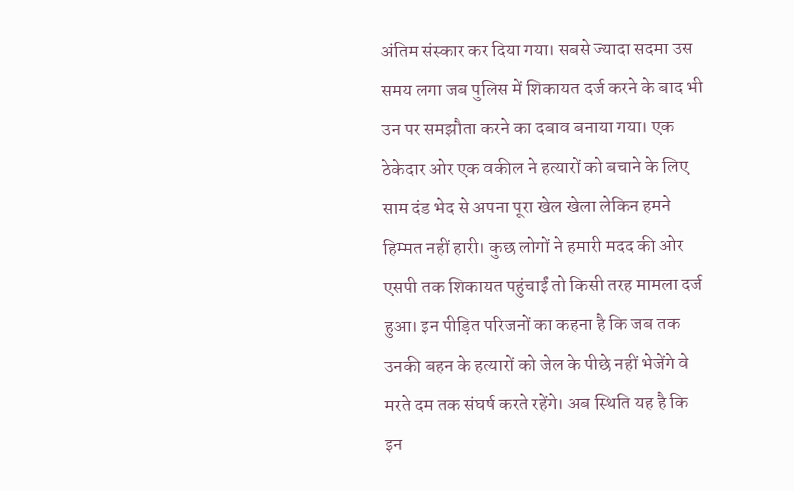अंतिम संस्कार कर दिया गया। सबसे ज्यादा सदमा उस समय लगा जब पुलिस में शिकायत दर्ज करने के बाद भी उन पर समझौता करने का दबाव बनाया गया। एक ठेकेदार ओर एक वकील ने हत्यारों को बचाने के लिए साम दंड भेद से अपना पूरा खेल खेला लेकिन हमने हिम्मत नहीं हारी। कुछ लोगों ने हमारी मदद की ओर एसपी तक शिकायत पहुंचाईं तो किसी तरह मामला दर्ज हुआ। इन पीड़ित परिजनों का कहना है कि जब तक उनकी बहन के हत्यारों को जेल के पीछे नहीं भेजेंगे वे मरते दम तक संघर्ष करते रहेंगे। अब स्थिति यह है कि इन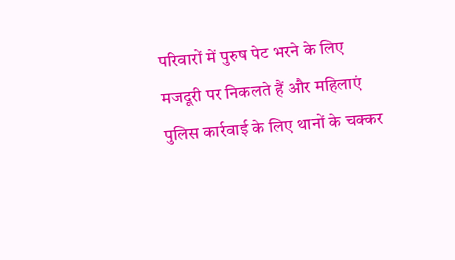परिवारों में पुरुष पेट भरने के लिए मजदूरी पर निकलते हैं और महिलाएं पुलिस कार्रवाई के लिए थानों के चक्कर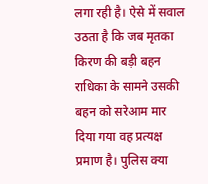लगा रही है। ऐसे में सवाल उठता है कि जब मृतका किरण की बड़ी बहन राधिका के सामने उसकी बहन को सरेआम मार दिया गया वह प्रत्यक्ष प्रमाण है। पुलिस क्या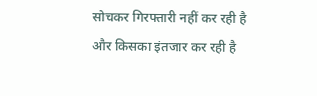सोचकर गिरफ्तारी नहीं कर रही है और किसका इंतजार कर रही है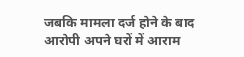जबकि मामला दर्ज होने के बाद आरोपी अपने घरों में आराम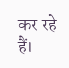कर रहे हैं।